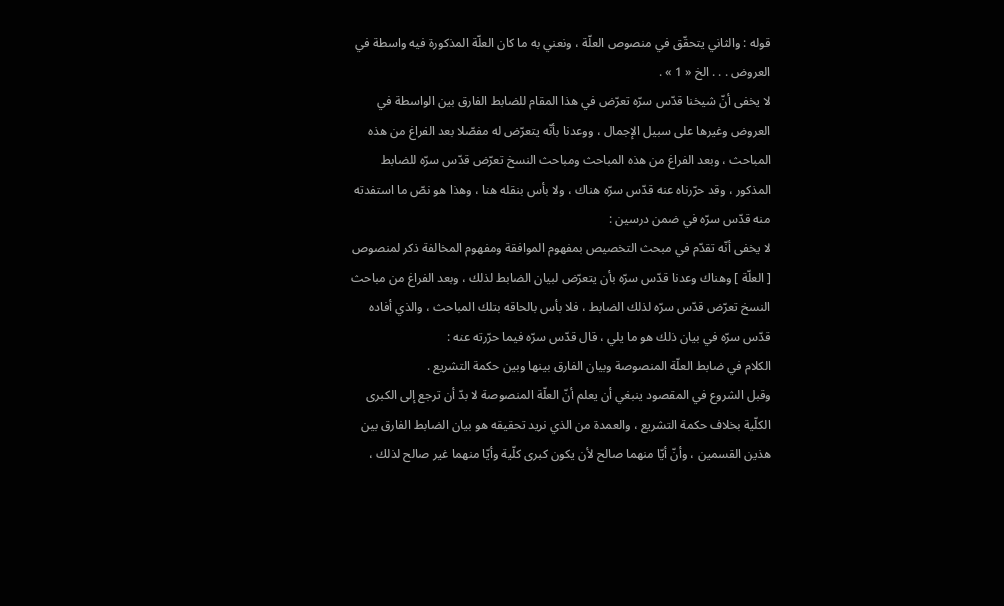قوله : والثاني يتحقّق في منصوص العلّة ، ونعني به ما كان العلّة المذكورة فيه واسطة في العروض . . . الخ « 1 » .
لا يخفى أنّ شيخنا قدّس سرّه تعرّض في هذا المقام للضابط الفارق بين الواسطة في العروض وغيرها على سبيل الإجمال ، ووعدنا بأنّه يتعرّض له مفصّلا بعد الفراغ من هذه المباحث ، وبعد الفراغ من هذه المباحث ومباحث النسخ تعرّض قدّس سرّه للضابط المذكور ، وقد حرّرناه عنه قدّس سرّه هناك ، ولا بأس بنقله هنا ، وهذا هو نصّ ما استفدته منه قدّس سرّه في ضمن درسين :
لا يخفى أنّه تقدّم في مبحث التخصيص بمفهوم الموافقة ومفهوم المخالفة ذكر لمنصوص [ العلّة ] وهناك وعدنا قدّس سرّه بأن يتعرّض لبيان الضابط لذلك ، وبعد الفراغ من مباحث النسخ تعرّض قدّس سرّه لذلك الضابط ، فلا بأس بالحاقه بتلك المباحث ، والذي أفاده قدّس سرّه في بيان ذلك هو ما يلي ، قال قدّس سرّه فيما حرّرته عنه :
الكلام في ضابط العلّة المنصوصة وبيان الفارق بينها وبين حكمة التشريع .
وقبل الشروع في المقصود ينبغي أن يعلم أنّ العلّة المنصوصة لا بدّ أن ترجع إلى الكبرى الكلّية بخلاف حكمة التشريع ، والعمدة من الذي نريد تحقيقه هو بيان الضابط الفارق بين هذين القسمين ، وأنّ أيّا منهما صالح لأن يكون كبرى كلّية وأيّا منهما غير صالح لذلك ،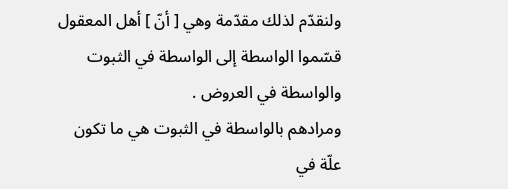ولنقدّم لذلك مقدّمة وهي [ أنّ ] أهل المعقول قسّموا الواسطة إلى الواسطة في الثبوت والواسطة في العروض .
ومرادهم بالواسطة في الثبوت هي ما تكون علّة في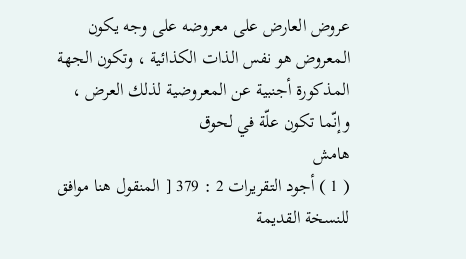عروض العارض على معروضه على وجه يكون المعروض هو نفس الذات الكذائية ، وتكون الجهة المذكورة أجنبية عن المعروضية لذلك العرض ، وإنّما تكون علّة في لحوق
هامش
( 1 ) أجود التقريرات 2 : 379 [ المنقول هنا موافق للنسخة القديمة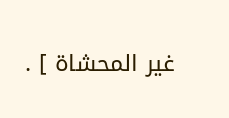غير المحشاة ] .